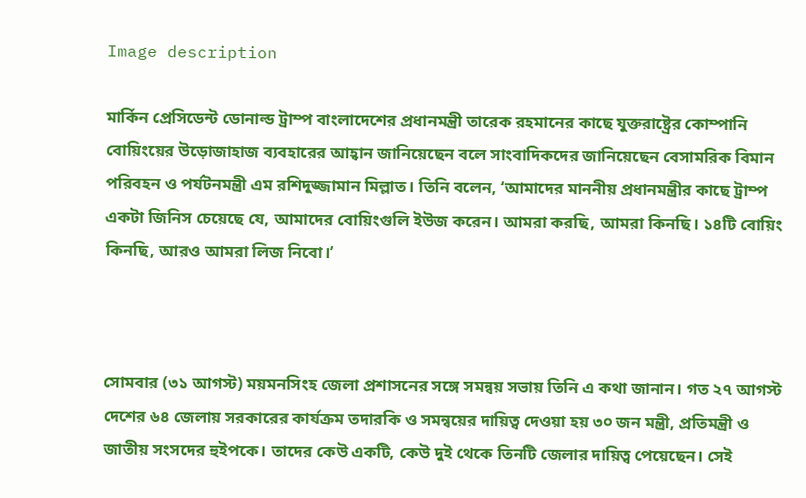Image description

মার্কিন প্রেসিডেন্ট ডোনাল্ড ট্রাম্প বাংলাদেশের প্রধানমন্ত্রী তারেক রহমানের কাছে যুক্তরাষ্ট্রের কোম্পানি বোয়িংয়ের উড়োজাহাজ ব্যবহারের আহ্বান জানিয়েছেন বলে সাংবাদিকদের জানিয়েছেন বেসামরিক বিমান পরিবহন ও পর্যটনমন্ত্রী এম রশিদুজ্জামান মিল্লাত। তিনি বলেন, ‘আমাদের মাননীয় প্রধানমন্ত্রীর কাছে ট্রাম্প একটা জিনিস চেয়েছে যে, আমাদের বোয়িংগুলি ইউজ করেন। আমরা করছি, আমরা কিনছি। ১৪টি বোয়িং কিনছি, আরও আমরা লিজ নিবো।’



সোমবার (৩১ আগস্ট) ময়মনসিংহ জেলা প্রশাসনের সঙ্গে সমন্বয় সভায় তিনি এ কথা জানান। গত ২৭ আগস্ট দেশের ৬৪ জেলায় সরকারের কার্যক্রম তদারকি ও সমন্বয়ের দায়িত্ব দেওয়া হয় ৩০ জন মন্ত্রী, প্রতিমন্ত্রী ও জাতীয় সংসদের হুইপকে। তাদের কেউ একটি, কেউ দুই থেকে তিনটি জেলার দায়িত্ব পেয়েছেন। সেই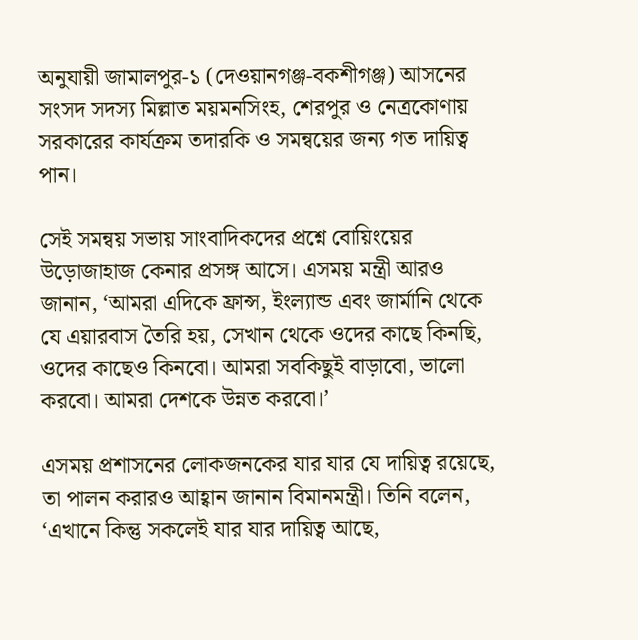অনুযায়ী জামালপুর-১ (দেওয়ানগঞ্জ-বকশীগঞ্জ) আসনের সংসদ সদস্য মিল্লাত ময়মনসিংহ, শেরপুর ও নেত্রকোণায় সরকারের কার্যক্রম তদারকি ও সমন্বয়ের জন্য গত দায়িত্ব পান।

সেই সমন্বয় সভায় সাংবাদিকদের প্রশ্নে বোয়িংয়ের উড়োজাহাজ কেনার প্রসঙ্গ আসে। এসময় মন্ত্রী আরও জানান, ‘আমরা এদিকে ফ্রান্স, ইংল্যান্ড এবং জার্মানি থেকে যে এয়ারবাস তৈরি হয়, সেখান থেকে ওদের কাছে কিনছি, ওদের কাছেও কিনবো। আমরা সবকিছুই বাড়াবো, ভালো করবো। আমরা দেশকে উন্নত করবো।’

এসময় প্রশাসনের লোকজনকের যার যার যে দায়িত্ব রয়েছে, তা পালন করারও আহ্বান জানান বিমানমন্ত্রী। তিনি বলেন, ‘এখানে কিন্তু সকলেই যার যার দায়িত্ব আছে,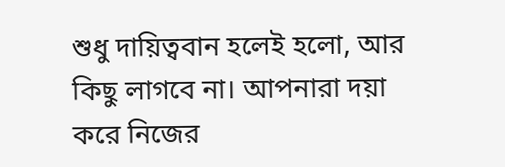শুধু দায়িত্ববান হলেই হলো, আর কিছু লাগবে না। আপনারা দয়া করে নিজের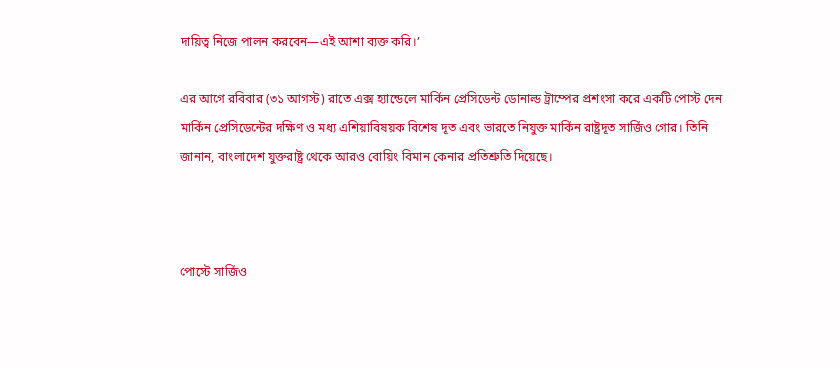দায়িত্ব নিজে পালন করবেন—এই আশা ব্যক্ত করি।’

এর আগে রবিবার (৩১ আগস্ট) রাতে এক্স হ্যান্ডেলে মার্কিন প্রেসিডেন্ট ডোনাল্ড ট্রাম্পের প্রশংসা করে একটি পোস্ট দেন মার্কিন প্রেসিডেন্টের দক্ষিণ ও মধ্য এশিয়াবিষয়ক বিশেষ দূত এবং ভারতে নিযুক্ত মার্কিন রাষ্ট্রদূত সার্জিও গোর। তিনি জানান, বাংলাদেশ যুক্তরাষ্ট্র থেকে আরও বোয়িং বিমান কেনার প্রতিশ্রুতি দিয়েছে।



পোস্টে সার্জিও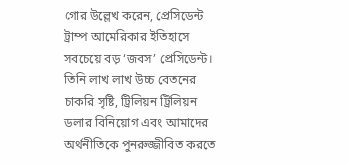গোর উল্লেখ করেন, প্রেসিডেন্ট ট্রাম্প আমেরিকার ইতিহাসে সবচেয়ে বড় ‘জবস’ প্রেসিডেন্ট। তিনি লাখ লাখ উচ্চ বেতনের চাকরি সৃষ্টি, ট্রিলিয়ন ট্রিলিয়ন ডলার বিনিয়োগ এবং আমাদের অর্থনীতিকে পুনরুজ্জীবিত করতে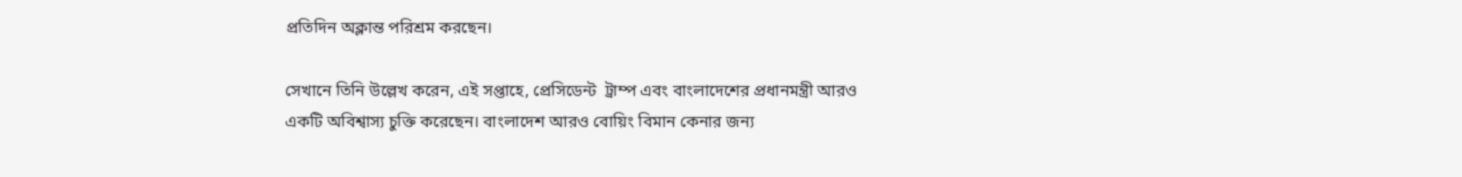প্রতিদিন অক্লান্ত পরিশ্রম করছেন।

সেখানে তিনি উল্লেখ করেন, এই সপ্তাহে, প্রেসিডেন্ট  ট্রাম্প এবং বাংলাদেশের প্রধানমন্ত্রী আরও একটি অবিশ্বাস্য চুক্তি করেছেন। বাংলাদেশ আরও বোয়িং বিমান কেনার জন্য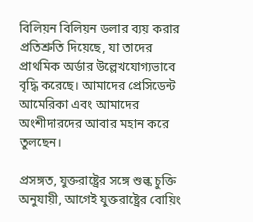বিলিয়ন বিলিয়ন ডলার ব্যয় করার প্রতিশ্রুতি দিয়েছে, যা তাদের প্রাথমিক অর্ডার উল্লেখযোগ্যভাবে বৃদ্ধি করেছে। আমাদের প্রেসিডেন্ট আমেরিকা এবং আমাদের অংশীদারদের আবার মহান করে তুলছেন।

প্রসঙ্গত, যুক্তরাষ্ট্রের সঙ্গে শুল্ক চুক্তি অনুযায়ী, আগেই যুক্তরাষ্ট্রের বোয়িং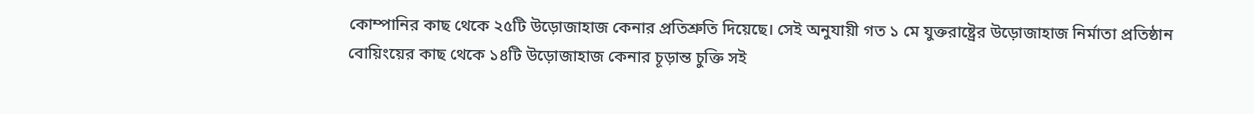কোম্পানির কাছ থেকে ২৫টি উড়োজাহাজ কেনার প্ৰতিশ্রুতি দিয়েছে। সেই অনুযায়ী গত ১ মে যুক্তরাষ্ট্রের উড়োজাহাজ নির্মাতা প্রতিষ্ঠান বোয়িংয়ের কাছ থেকে ১৪টি উড়োজাহাজ কেনার চূড়ান্ত চুক্তি সই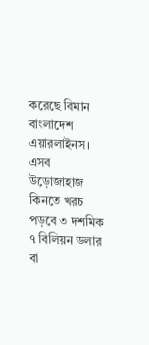করেছে বিমান বাংলাদেশ এয়ারলাইনস। এসব উড়োজাহাজ কিনতে খরচ পড়বে ৩ দশমিক ৭ বিলিয়ন ডলার বা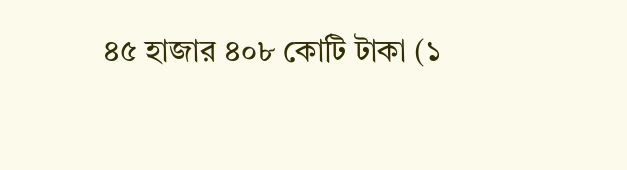৪৫ হাজার ৪০৮ কোটি টাকা (১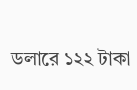ডলারে ১২২ টাকা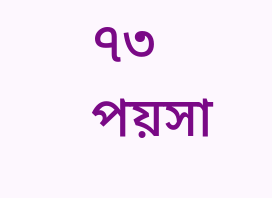৭৩ পয়সা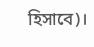হিসাবে)।